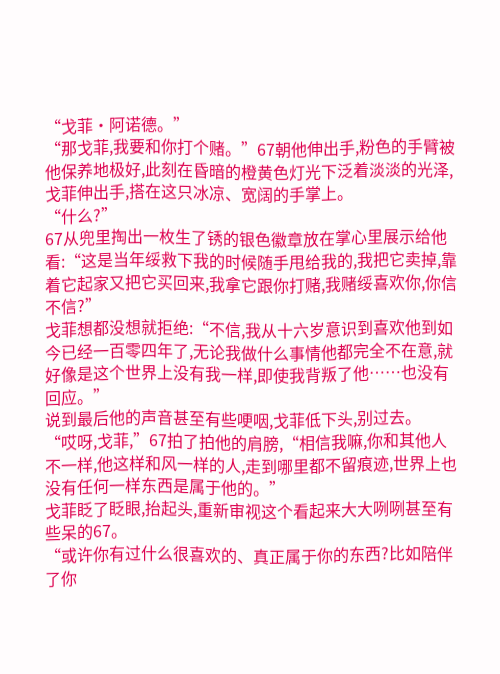“戈菲·阿诺德。”
“那戈菲,我要和你打个赌。”67朝他伸出手,粉色的手臂被他保养地极好,此刻在昏暗的橙黄色灯光下泛着淡淡的光泽,戈菲伸出手,搭在这只冰凉、宽阔的手掌上。
“什么?”
67从兜里掏出一枚生了锈的银色徽章放在掌心里展示给他看:“这是当年绥救下我的时候随手甩给我的,我把它卖掉,靠着它起家又把它买回来,我拿它跟你打赌,我赌绥喜欢你,你信不信?”
戈菲想都没想就拒绝:“不信,我从十六岁意识到喜欢他到如今已经一百零四年了,无论我做什么事情他都完全不在意,就好像是这个世界上没有我一样,即使我背叛了他……也没有回应。”
说到最后他的声音甚至有些哽咽,戈菲低下头,别过去。
“哎呀,戈菲,”67拍了拍他的肩膀,“相信我嘛,你和其他人不一样,他这样和风一样的人,走到哪里都不留痕迹,世界上也没有任何一样东西是属于他的。”
戈菲眨了眨眼,抬起头,重新审视这个看起来大大咧咧甚至有些呆的67。
“或许你有过什么很喜欢的、真正属于你的东西?比如陪伴了你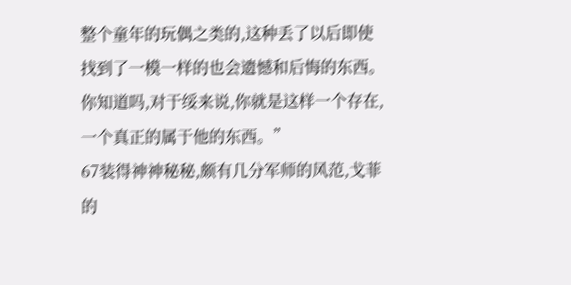整个童年的玩偶之类的,这种丢了以后即使找到了一模一样的也会遗憾和后悔的东西。你知道吗,对于绥来说,你就是这样一个存在,一个真正的属于他的东西。”
67装得神神秘秘,颇有几分军师的风范,戈菲的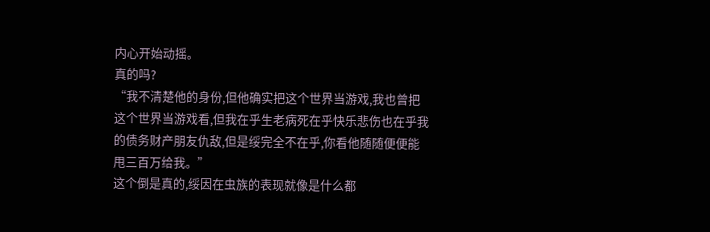内心开始动摇。
真的吗?
“我不清楚他的身份,但他确实把这个世界当游戏,我也曾把这个世界当游戏看,但我在乎生老病死在乎快乐悲伤也在乎我的债务财产朋友仇敌,但是绥完全不在乎,你看他随随便便能甩三百万给我。”
这个倒是真的,绥因在虫族的表现就像是什么都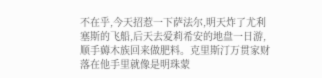不在乎,今天招惹一下萨法尔,明天炸了尤利塞斯的飞船,后天去爱莉希安的地盘一日游,顺手薅木族回来做肥料。克里斯汀万贯家财落在他手里就像是明珠蒙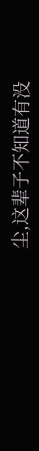尘,这辈子不知道有没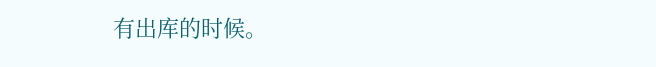有出库的时候。